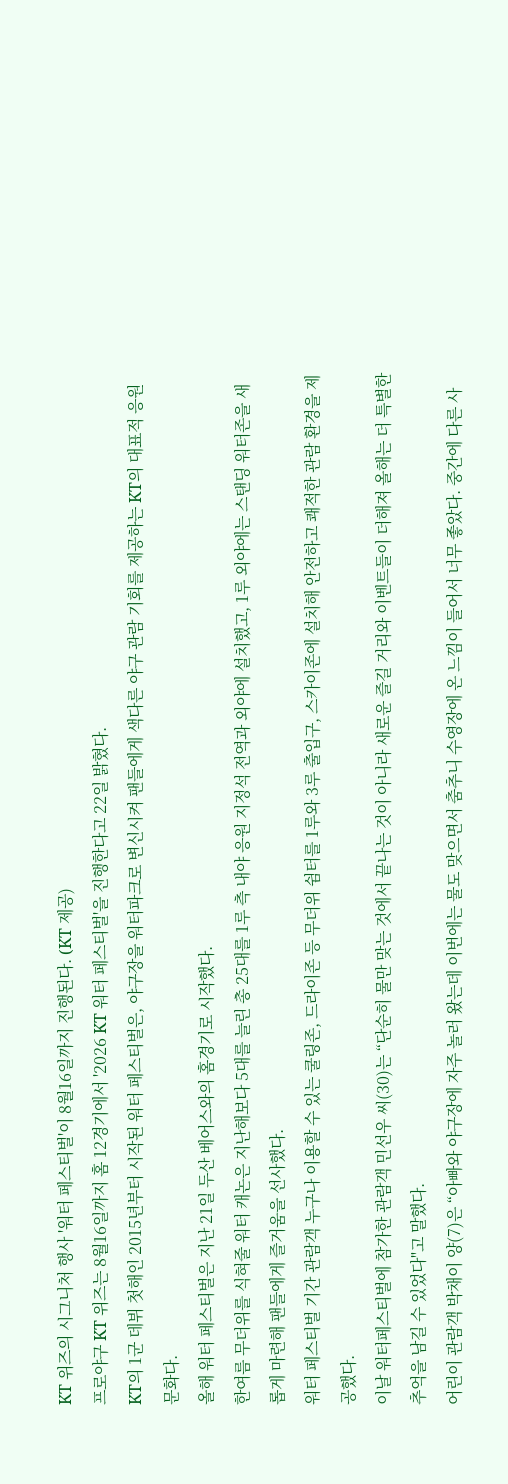KT 위즈의 시그니처 행사 '워터 페스티벌'이 8월16일까지 진행된다. (KT 제공)
프로야구 KT 위즈는 8월16일까지 홈 12경기에서 '2026 KT 워터 페스티벌'을 진행한다고 22일 밝혔다.
KT의 1군 데뷔 첫해인 2015년부터 시작된 워터 페스티벌은, 야구장을 워터파크로 변신시켜 팬들에게 색다른 야구 관람 기회를 제공하는 KT의 대표적 응원 문화다.
올해 워터 페스티벌은 지난 21일 두산 베어스와의 홈경기로 시작했다.
한여름 무더위를 식혀줄 워터 캐논은 지난해보다 5대를 늘린 총 25대를 1루 측 내야 응원 지정석 전역과 외야에 설치했고, 1루 외야에는 스탠딩 워터존을 새롭게 마련해 팬들에게 즐거움을 선사했다.
워터 페스티벌 기간 관람객 누구나 이용할 수 있는 쿨링존, 드라이존 등 무더위 쉼터를 1루와 3루 출입구, 스카이존에 설치해 안전하고 쾌적한 관람 환경을 제공했다.
이날 워터페스티벌에 참가한 관람객 민선우 씨(30)는 “단순히 물만 맞는 것에서 끝나는 것이 아니라 새로운 즐길 거리와 이벤트들이 더해져 올해는 더 특별한 추억을 남길 수 있었다"고 말했다.
어린이 관람객 박채이 양(7)은 “아빠와 야구장에 자주 놀러 왔는데 이번에는 물도 맞으면서 춤추니 수영장에 온 느낌이 들어서 너무 좋았다. 중간에 다른 사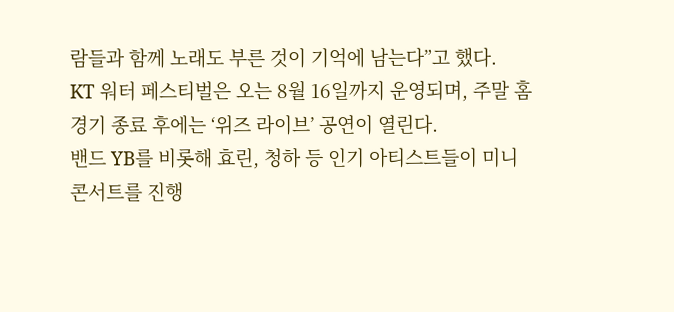람들과 함께 노래도 부른 것이 기억에 남는다”고 했다.
KT 워터 페스티벌은 오는 8월 16일까지 운영되며, 주말 홈경기 종료 후에는 ‘위즈 라이브’ 공연이 열린다.
밴드 YB를 비롯해 효린, 청하 등 인기 아티스트들이 미니 콘서트를 진행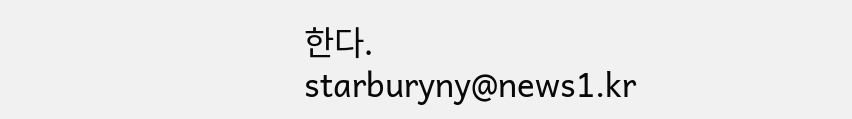한다.
starburyny@news1.kr